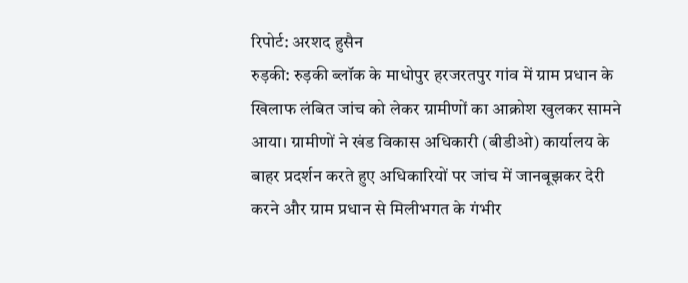रिपोर्ट: अरशद हुसैन
रुड़की: रुड़की ब्लॉक के माधोपुर हरजरतपुर गांव में ग्राम प्रधान के खिलाफ लंबित जांच को लेकर ग्रामीणों का आक्रोश खुलकर सामने आया। ग्रामीणों ने खंड विकास अधिकारी (बीडीओ) कार्यालय के बाहर प्रदर्शन करते हुए अधिकारियों पर जांच में जानबूझकर देरी करने और ग्राम प्रधान से मिलीभगत के गंभीर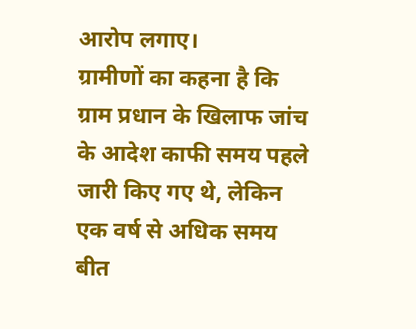आरोप लगाए।
ग्रामीणों का कहना है कि ग्राम प्रधान के खिलाफ जांच के आदेश काफी समय पहले जारी किए गए थे, लेकिन एक वर्ष से अधिक समय बीत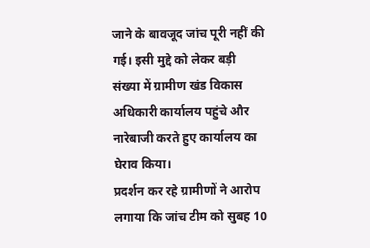जाने के बावजूद जांच पूरी नहीं की गई। इसी मुद्दे को लेकर बड़ी संख्या में ग्रामीण खंड विकास अधिकारी कार्यालय पहुंचे और नारेबाजी करते हुए कार्यालय का घेराव किया।
प्रदर्शन कर रहे ग्रामीणों ने आरोप लगाया कि जांच टीम को सुबह 10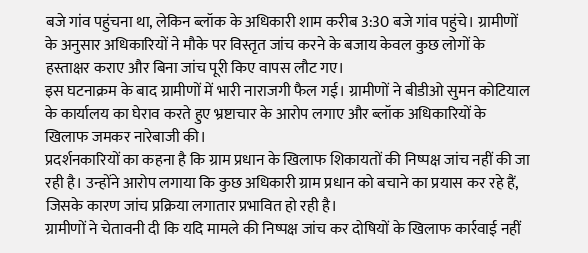बजे गांव पहुंचना था, लेकिन ब्लॉक के अधिकारी शाम करीब 3:30 बजे गांव पहुंचे। ग्रामीणों के अनुसार अधिकारियों ने मौके पर विस्तृत जांच करने के बजाय केवल कुछ लोगों के हस्ताक्षर कराए और बिना जांच पूरी किए वापस लौट गए।
इस घटनाक्रम के बाद ग्रामीणों में भारी नाराजगी फैल गई। ग्रामीणों ने बीडीओ सुमन कोटियाल के कार्यालय का घेराव करते हुए भ्रष्टाचार के आरोप लगाए और ब्लॉक अधिकारियों के खिलाफ जमकर नारेबाजी की।
प्रदर्शनकारियों का कहना है कि ग्राम प्रधान के खिलाफ शिकायतों की निष्पक्ष जांच नहीं की जा रही है। उन्होंने आरोप लगाया कि कुछ अधिकारी ग्राम प्रधान को बचाने का प्रयास कर रहे हैं, जिसके कारण जांच प्रक्रिया लगातार प्रभावित हो रही है।
ग्रामीणों ने चेतावनी दी कि यदि मामले की निष्पक्ष जांच कर दोषियों के खिलाफ कार्रवाई नहीं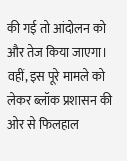की गई तो आंदोलन को और तेज किया जाएगा। वहीं, इस पूरे मामले को लेकर ब्लॉक प्रशासन की ओर से फिलहाल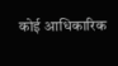कोई आधिकारिक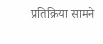प्रतिक्रिया सामने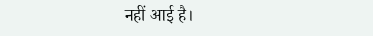नहीं आई है।